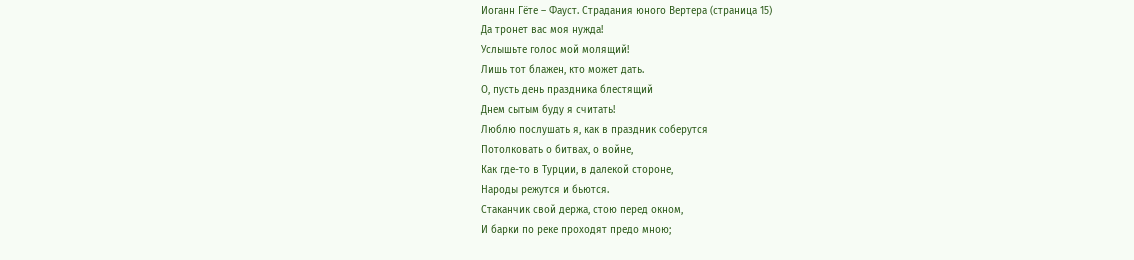Иоганн Гёте – Фауст. Страдания юного Вертера (страница 15)
Да тронет вас моя нужда!
Услышьте голос мой молящий!
Лишь тот блажен, кто может дать.
О, пусть день праздника блестящий
Днем сытым буду я считать!
Люблю послушать я, как в праздник соберутся
Потолковать о битвах, о войне,
Как где-то в Турции, в далекой стороне,
Народы режутся и бьются.
Стаканчик свой держа, стою перед окном,
И барки по реке проходят предо мною;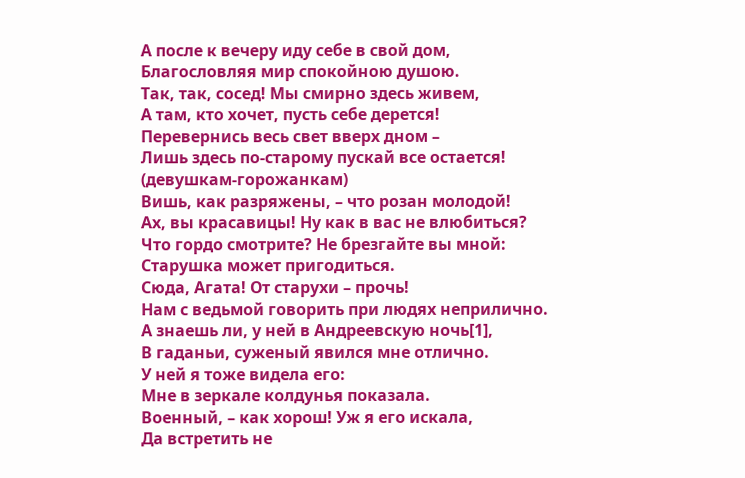А после к вечеру иду себе в свой дом,
Благословляя мир спокойною душою.
Так, так, сосед! Мы смирно здесь живем,
А там, кто хочет, пусть себе дерется!
Перевернись весь свет вверх дном –
Лишь здесь по-старому пускай все остается!
(девушкам-горожанкам)
Вишь, как разряжены, – что розан молодой!
Ах, вы красавицы! Ну как в вас не влюбиться?
Что гордо смотрите? Не брезгайте вы мной:
Старушка может пригодиться.
Сюда, Агата! От старухи – прочь!
Нам с ведьмой говорить при людях неприлично.
А знаешь ли, у ней в Андреевскую ночь[1],
В гаданьи, суженый явился мне отлично.
У ней я тоже видела его:
Мне в зеркале колдунья показала.
Военный, – как хорош! Уж я его искала,
Да встретить не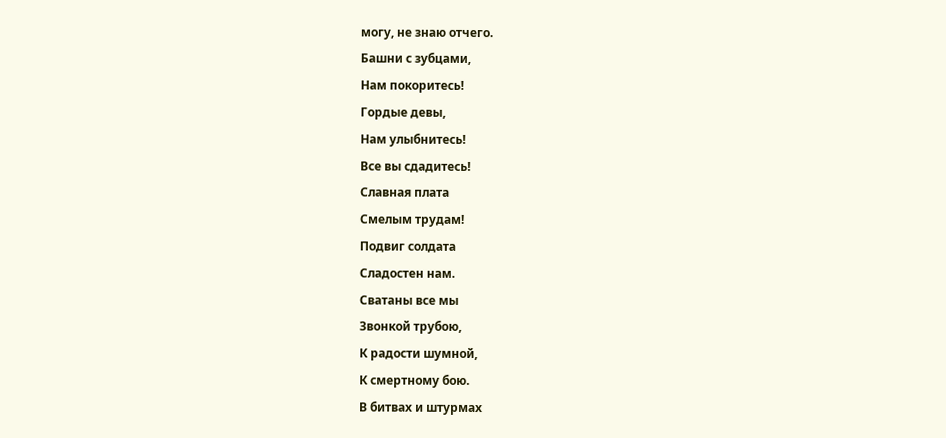могу, не знаю отчего.
Башни с зубцами,
Нам покоритесь!
Гордые девы,
Нам улыбнитесь!
Все вы сдадитесь!
Славная плата
Смелым трудам!
Подвиг солдата
Сладостен нам.
Сватаны все мы
Звонкой трубою,
К радости шумной,
К смертному бою.
В битвах и штурмах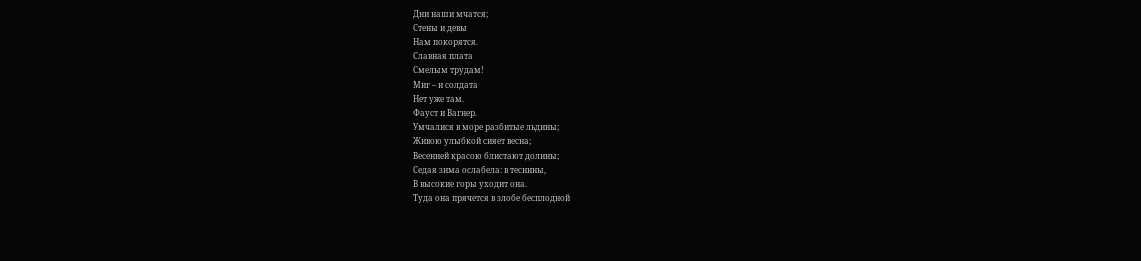Дни наши мчатся;
Стены и девы
Нам покорятся.
Славная плата
Смелым трудам!
Миг – и солдата
Нет уже там.
Фауст и Вагнер.
Умчалися в море разбитые льдины;
Живою улыбкой сияет весна;
Весенней красою блистают долины;
Седая зима ослабела: в теснины,
В высокие горы уходит она.
Туда она прячется в злобе бесплодной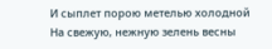И сыплет порою метелью холодной
На свежую, нежную зелень весны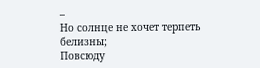–
Но солнце не хочет терпеть белизны;
Повсюду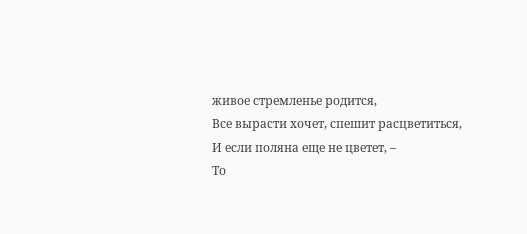живое стремленье родится,
Все вырасти хочет, спешит расцветиться,
И если поляна еще не цветет, –
То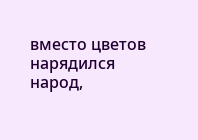вместо цветов нарядился народ,